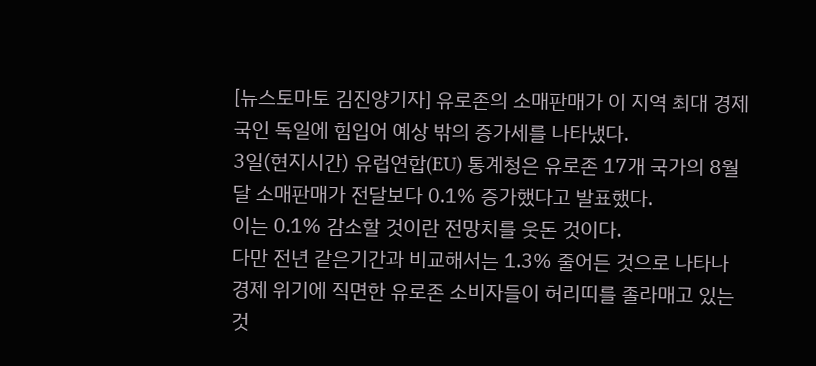[뉴스토마토 김진양기자] 유로존의 소매판매가 이 지역 최대 경제국인 독일에 힘입어 예상 밖의 증가세를 나타냈다.
3일(현지시간) 유럽연합(EU) 통계청은 유로존 17개 국가의 8월달 소매판매가 전달보다 0.1% 증가했다고 발표했다.
이는 0.1% 감소할 것이란 전망치를 웃돈 것이다.
다만 전년 같은기간과 비교해서는 1.3% 줄어든 것으로 나타나 경제 위기에 직면한 유로존 소비자들이 허리띠를 졸라매고 있는 것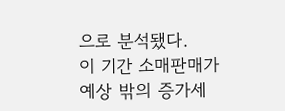으로 분석됐다.
이 기간 소매판매가 예상 밖의 증가세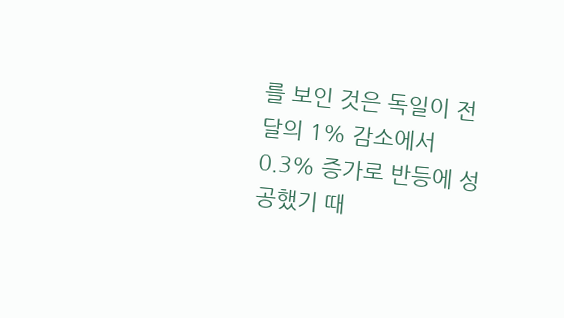를 보인 것은 독일이 전달의 1% 감소에서 0.3% 증가로 반등에 성공했기 때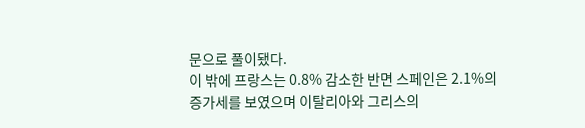문으로 풀이됐다.
이 밖에 프랑스는 0.8% 감소한 반면 스페인은 2.1%의 증가세를 보였으며 이탈리아와 그리스의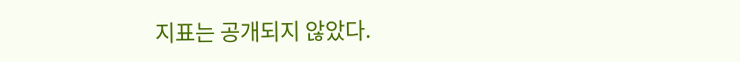지표는 공개되지 않았다.